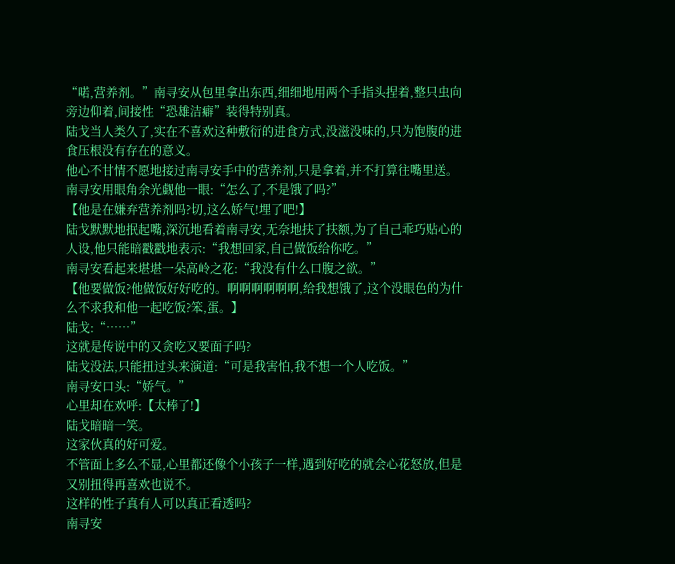“喏,营养剂。”南寻安从包里拿出东西,细细地用两个手指头捏着,整只虫向旁边仰着,间接性“恐雄洁癖”装得特别真。
陆戈当人类久了,实在不喜欢这种敷衍的进食方式,没滋没味的,只为饱腹的进食压根没有存在的意义。
他心不甘情不愿地接过南寻安手中的营养剂,只是拿着,并不打算往嘴里送。
南寻安用眼角余光觑他一眼:“怎么了,不是饿了吗?”
【他是在嫌弃营养剂吗?切,这么娇气!埋了吧!】
陆戈默默地抿起嘴,深沉地看着南寻安,无奈地扶了扶额,为了自己乖巧贴心的人设,他只能暗戳戳地表示:“我想回家,自己做饭给你吃。”
南寻安看起来堪堪一朵高岭之花:“我没有什么口腹之欲。”
【他要做饭?他做饭好好吃的。啊啊啊啊啊啊,给我想饿了,这个没眼色的为什么不求我和他一起吃饭?笨,蛋。】
陆戈:“……”
这就是传说中的又贪吃又要面子吗?
陆戈没法,只能扭过头来演道:“可是我害怕,我不想一个人吃饭。”
南寻安口头:“娇气。”
心里却在欢呼:【太棒了!】
陆戈暗暗一笑。
这家伙真的好可爱。
不管面上多么不显,心里都还像个小孩子一样,遇到好吃的就会心花怒放,但是又别扭得再喜欢也说不。
这样的性子真有人可以真正看透吗?
南寻安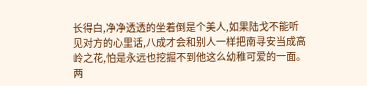长得白,净净透透的坐着倒是个美人,如果陆戈不能听见对方的心里话,八成才会和别人一样把南寻安当成高岭之花,怕是永远也挖掘不到他这么幼稚可爱的一面。
两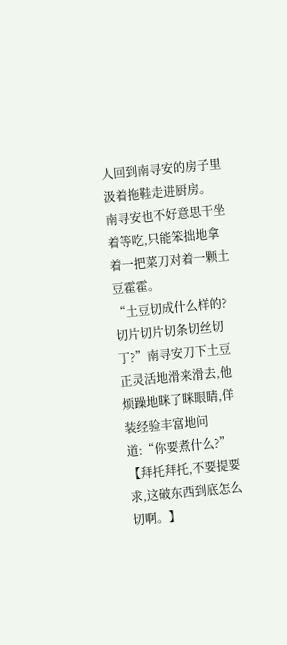人回到南寻安的房子里汲着拖鞋走进厨房。
南寻安也不好意思干坐着等吃,只能笨拙地拿着一把菜刀对着一颗土豆霍霍。
“土豆切成什么样的?切片切片切条切丝切丁?”南寻安刀下土豆正灵活地滑来滑去,他烦躁地眯了眯眼睛,佯装经验丰富地问道:“你要煮什么?”
【拜托拜托,不要提要求,这破东西到底怎么切啊。】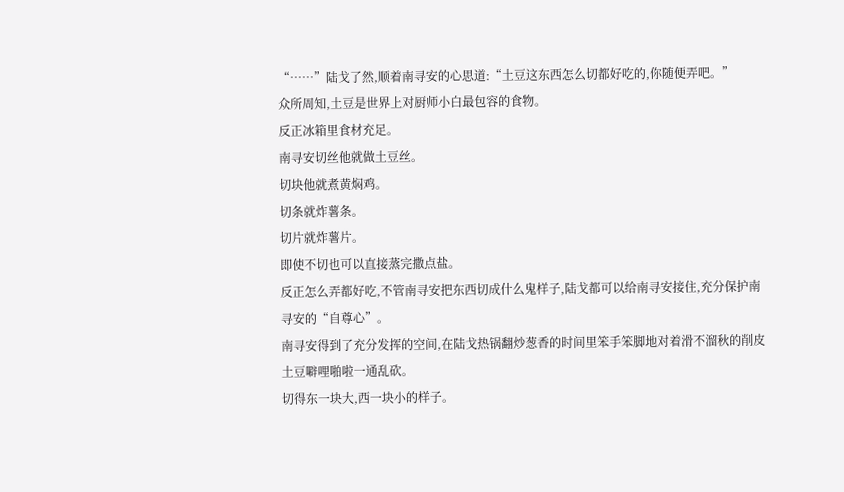“……”陆戈了然,顺着南寻安的心思道:“土豆这东西怎么切都好吃的,你随便弄吧。”
众所周知,土豆是世界上对厨师小白最包容的食物。
反正冰箱里食材充足。
南寻安切丝他就做土豆丝。
切块他就煮黄焖鸡。
切条就炸薯条。
切片就炸薯片。
即使不切也可以直接蒸完撒点盐。
反正怎么弄都好吃,不管南寻安把东西切成什么鬼样子,陆戈都可以给南寻安接住,充分保护南寻安的“自尊心”。
南寻安得到了充分发挥的空间,在陆戈热锅翻炒葱香的时间里笨手笨脚地对着滑不溜秋的削皮土豆噼哩啪啦一通乱砍。
切得东一块大,西一块小的样子。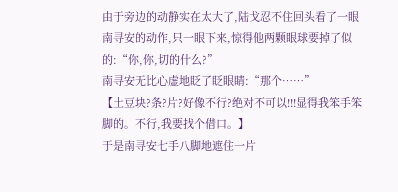由于旁边的动静实在太大了,陆戈忍不住回头看了一眼南寻安的动作,只一眼下来,惊得他两颗眼球要掉了似的:“你,你,切的什么?”
南寻安无比心虚地眨了眨眼睛:“那个……”
【土豆块?条?片?好像不行?绝对不可以!!!显得我笨手笨脚的。不行,我要找个借口。】
于是南寻安七手八脚地遮住一片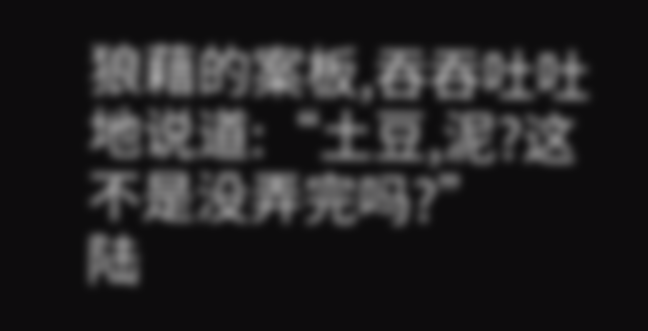狼藉的案板,吞吞吐吐地说道:“土豆,泥?这不是没弄完吗?”
陆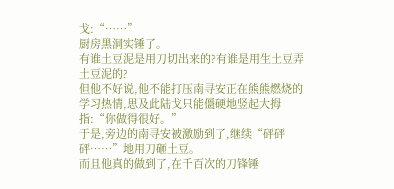戈:“……”
厨房黑洞实锤了。
有谁土豆泥是用刀切出来的?有谁是用生土豆弄土豆泥的?
但他不好说,他不能打压南寻安正在熊熊燃烧的学习热情,思及此陆戈只能僵硬地竖起大拇指:“你做得很好。”
于是,旁边的南寻安被激励到了,继续“砰砰砰……”地用刀砸土豆。
而且他真的做到了,在千百次的刀锋锤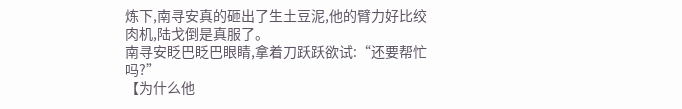炼下,南寻安真的砸出了生土豆泥,他的臂力好比绞肉机,陆戈倒是真服了。
南寻安眨巴眨巴眼睛,拿着刀跃跃欲试:“还要帮忙吗?”
【为什么他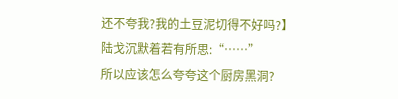还不夸我?我的土豆泥切得不好吗?】
陆戈沉默着若有所思:“……”
所以应该怎么夸夸这个厨房黑洞?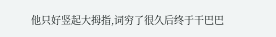他只好竖起大拇指,词穷了很久后终于干巴巴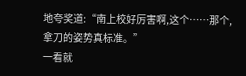地夸奖道:“南上校好厉害啊,这个……那个,拿刀的姿势真标准。”
一看就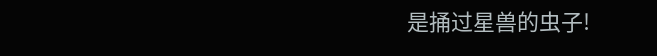是捅过星兽的虫子!